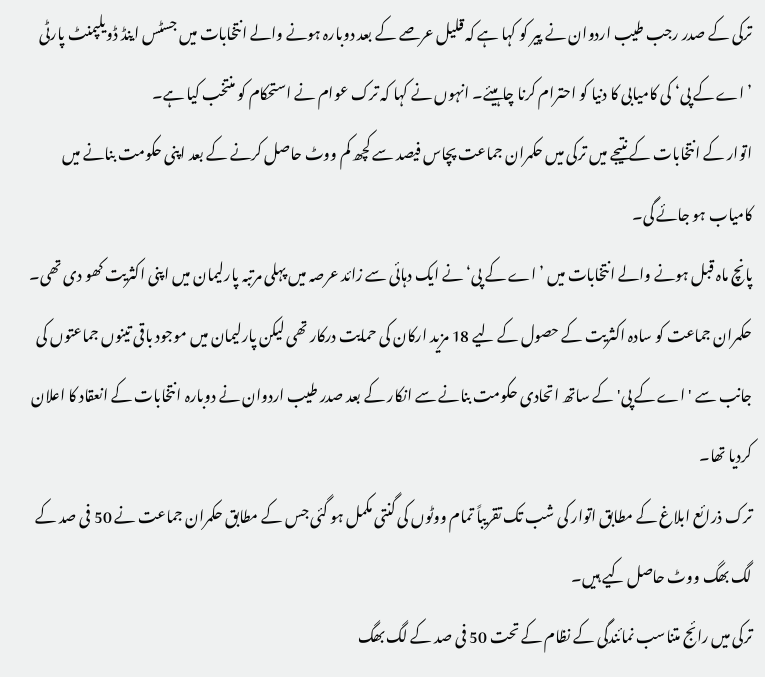ترکی کے صدر رجب طیب اردوان نے پیر کو کہا ہے کہ قلیل عرصے کے بعد دوبارہ ہونے والے انتخابات میں جسٹس اینڈ ڈویلپمنٹ پارٹی ’اے کے پی‘ کی کامیابی کا دنیا کو احترام کرنا چاہیئے۔ انہوں نے کہا کہ ترک عوام نے استحکام کو منتخب کیا ہے۔
اتوار کے انتخابات کے نتیجے میں ترکی میں حکمران جماعت پچاس فیصد سے کچھ کم ووٹ حاصل کرنے کے بعد اپنی حکومت بنانے میں کامیاب ہو جائے گی۔
پانچ ماہ قبل ہونے والے انتخابات میں ’اے کے پی‘ نے ایک دہائی سے زائد عرصہ میں پہلی مرتبہ پارلیمان میں اپنی اکثریت کھو دی تھی۔
حکمران جماعت کو سادہ اکثریت کے حصول کے لیے 18 مزید ارکان کی حمایت درکار تھی لیکن پارلیمان میں موجود باقی تینوں جماعتوں کی جانب سے 'اے کے پی' کے ساتھ اتحادی حکومت بنانے سے انکار کے بعد صدر طیب اردوان نے دوبارہ انتخابات کے انعقاد کا اعلان کردیا تھا۔
ترک ذرائع ابلاغ کے مطابق اتوار کی شب تک تقریباً تمام ووٹوں کی گنتی مکمل ہو گئی جس کے مطابق حکمران جماعت نے 50 فی صد کے لگ بھگ ووٹ حاصل کیے ہیں۔
ترکی میں رائج متناسب نمائندگی کے نظام کے تحت 50 فی صد کے لگ بھگ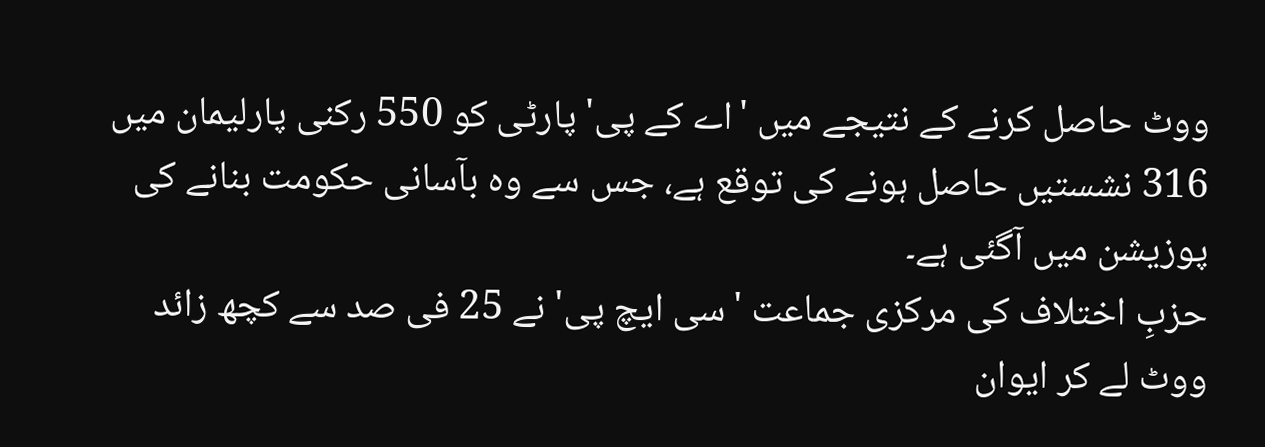ووٹ حاصل کرنے کے نتیجے میں 'اے کے پی' پارٹی کو 550 رکنی پارلیمان میں 316 نشستیں حاصل ہونے کی توقع ہے، جس سے وہ بآسانی حکومت بنانے کی پوزیشن میں آگئی ہے۔
حزبِ اختلاف کی مرکزی جماعت 'سی ایچ پی' نے 25 فی صد سے کچھ زائد ووٹ لے کر ایوان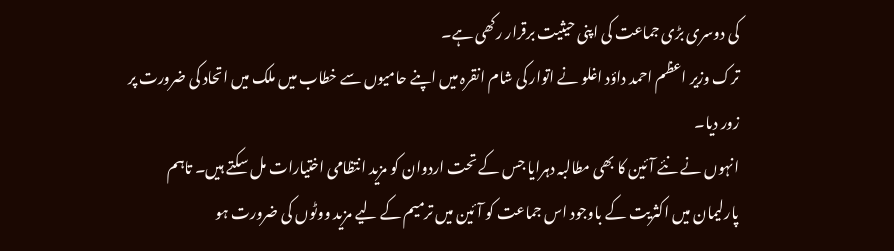کی دوسری بڑی جماعت کی اپنی حیثیت برقرار رکھی ہے۔
ترک وزیر اعظم احمد داؤد اغلو نے اتوار کی شام انقرہ میں اپنے حامیوں سے خطاب میں ملک میں اتحاد کی ضرورت پر زور دیا۔
انہوں نے نئے آئین کا بھی مطالبہ دہرایا جس کے تحت اردوان کو مزید انتظامی اختیارات مل سکتے ہیں۔ تاہم پارلیمان میں اکثریت کے باوجود اس جماعت کو آئین میں ترمیم کے لیے مزید ووٹوں کی ضرورت ہو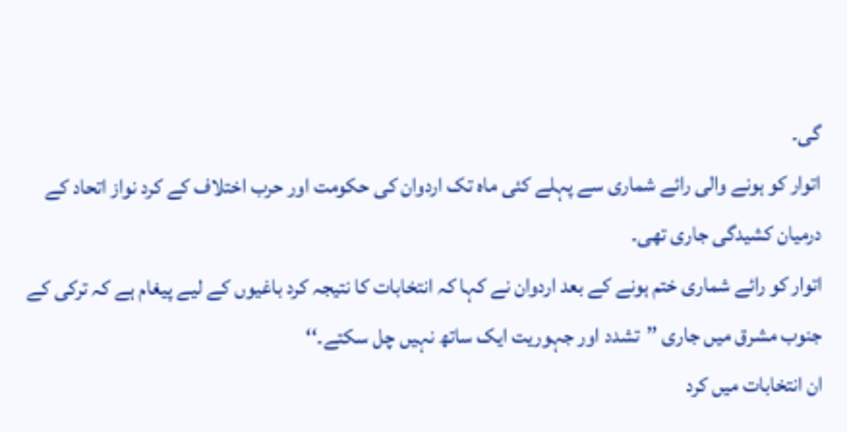گی۔
اتوار کو ہونے والی رائے شماری سے پہلے کئی ماہ تک اردوان کی حکومت اور حرب اختلاف کے کرد نواز اتحاد کے درمیان کشیدگی جاری تھی۔
اتوار کو رائے شماری ختم ہونے کے بعد اردوان نے کہا کہ انتخابات کا نتیجہ کرد باغیوں کے لیے پیغام ہے کہ ترکی کے جنوب مشرق میں جاری ’’تشدد اور جہوریت ایک ساتھ نہیں چل سکتے۔‘‘
ان انتخابات میں کرد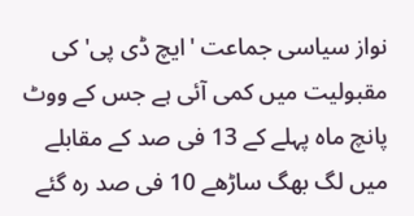نواز سیاسی جماعت 'ایچ ڈی پی' کی مقبولیت میں کمی آئی ہے جس کے ووٹ پانچ ماہ پہلے کے 13 فی صد کے مقابلے میں لگ بھگ ساڑھے 10 فی صد رہ گئے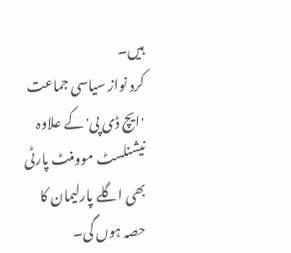ہیں۔
کرد نواز سیاسی جماعت 'ایچ ڈی پی' کے علاوہ نیشنلسٹ موومنٹ پارٹی بھی اگلے پارلیمان کا حصہ ہوں گی۔